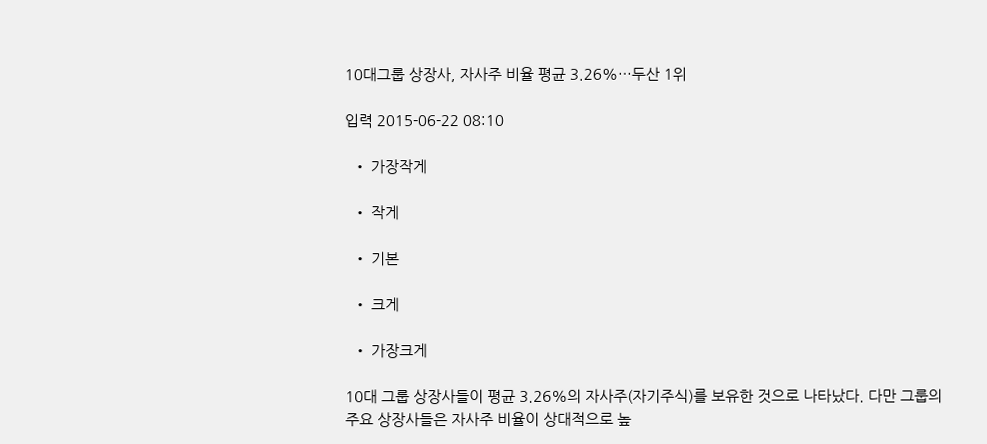10대그룹 상장사, 자사주 비율 평균 3.26%…두산 1위

입력 2015-06-22 08:10

  • 가장작게

  • 작게

  • 기본

  • 크게

  • 가장크게

10대 그룹 상장사들이 평균 3.26%의 자사주(자기주식)를 보유한 것으로 나타났다. 다만 그룹의 주요 상장사들은 자사주 비율이 상대적으로 높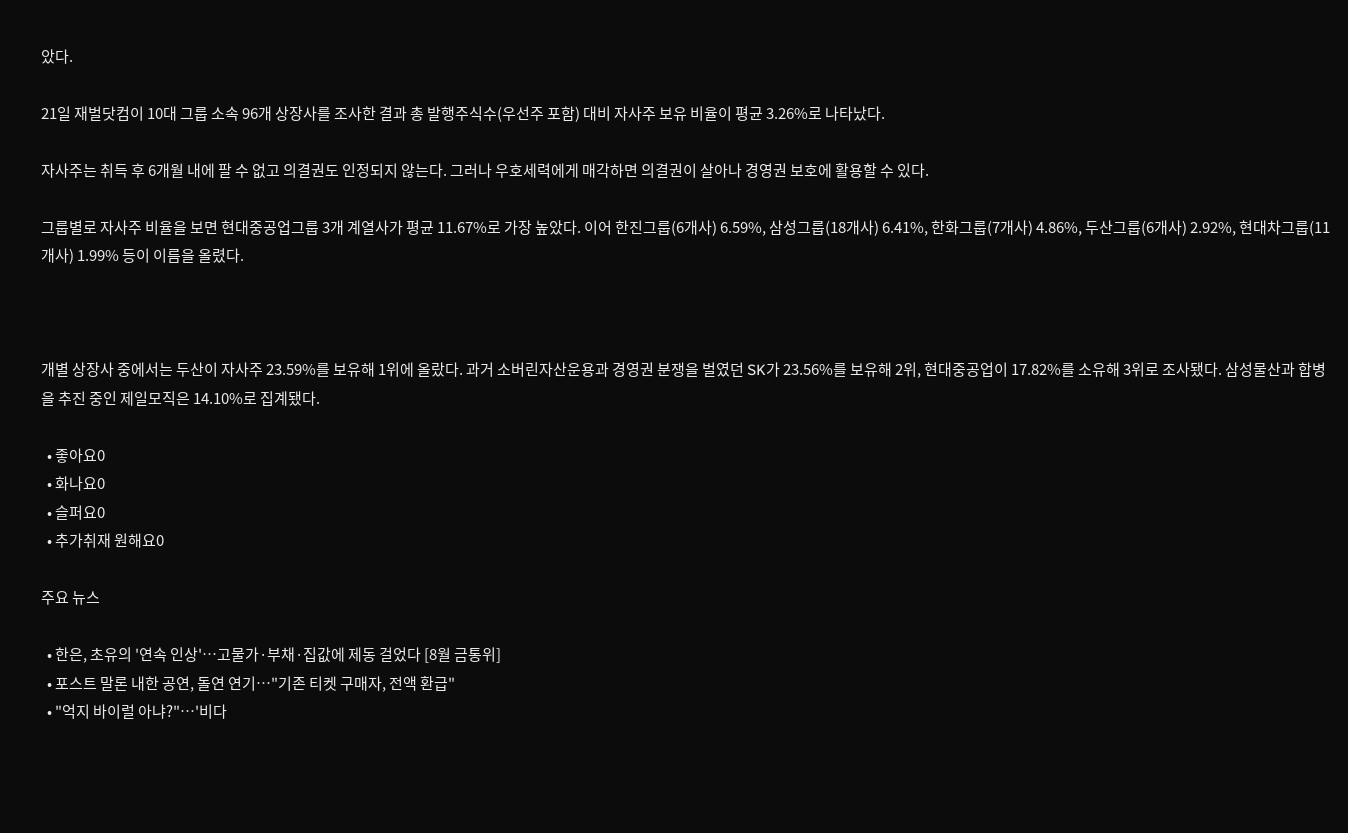았다.

21일 재벌닷컴이 10대 그룹 소속 96개 상장사를 조사한 결과 총 발행주식수(우선주 포함) 대비 자사주 보유 비율이 평균 3.26%로 나타났다.

자사주는 취득 후 6개월 내에 팔 수 없고 의결권도 인정되지 않는다. 그러나 우호세력에게 매각하면 의결권이 살아나 경영권 보호에 활용할 수 있다.

그룹별로 자사주 비율을 보면 현대중공업그룹 3개 계열사가 평균 11.67%로 가장 높았다. 이어 한진그룹(6개사) 6.59%, 삼성그룹(18개사) 6.41%, 한화그룹(7개사) 4.86%, 두산그룹(6개사) 2.92%, 현대차그룹(11개사) 1.99% 등이 이름을 올렸다.



개별 상장사 중에서는 두산이 자사주 23.59%를 보유해 1위에 올랐다. 과거 소버린자산운용과 경영권 분쟁을 벌였던 SK가 23.56%를 보유해 2위, 현대중공업이 17.82%를 소유해 3위로 조사됐다. 삼성물산과 합병을 추진 중인 제일모직은 14.10%로 집계됐다.

  • 좋아요0
  • 화나요0
  • 슬퍼요0
  • 추가취재 원해요0

주요 뉴스

  • 한은, 초유의 '연속 인상'⋯고물가·부채·집값에 제동 걸었다 [8월 금통위]
  • 포스트 말론 내한 공연, 돌연 연기⋯"기존 티켓 구매자, 전액 환급"
  • "억지 바이럴 아냐?"⋯'비다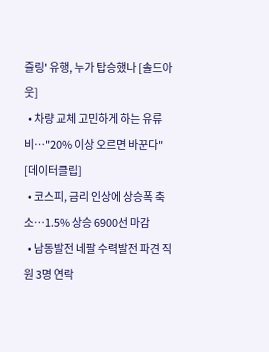즐링' 유행, 누가 탑승했나 [솔드아웃]
  • 차량 교체 고민하게 하는 유류비…"20% 이상 오르면 바꾼다" [데이터클립]
  • 코스피, 금리 인상에 상승폭 축소…1.5% 상승 6900선 마감
  • 남동발전 네팔 수력발전 파견 직원 3명 연락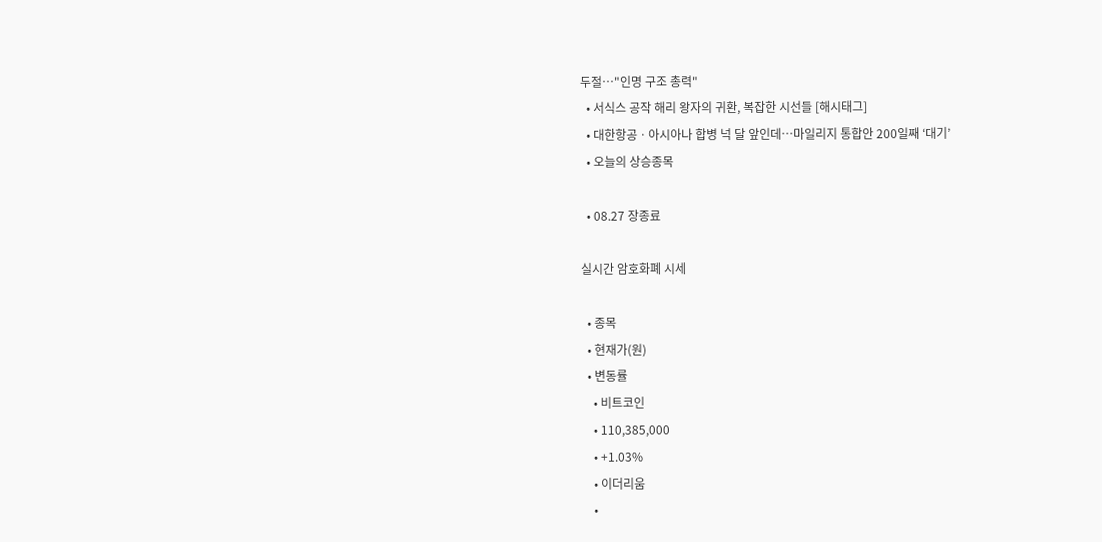두절⋯"인명 구조 총력"
  • 서식스 공작 해리 왕자의 귀환, 복잡한 시선들 [해시태그]
  • 대한항공ㆍ아시아나 합병 넉 달 앞인데⋯마일리지 통합안 200일째 ‘대기’
  • 오늘의 상승종목

  • 08.27 장종료

실시간 암호화폐 시세

  • 종목
  • 현재가(원)
  • 변동률
    • 비트코인
    • 110,385,000
    • +1.03%
    • 이더리움
    •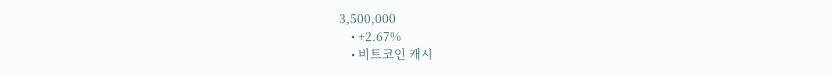3,500,000
    • +2.67%
    • 비트코인 캐시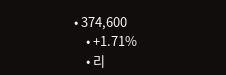• 374,600
    • +1.71%
    • 리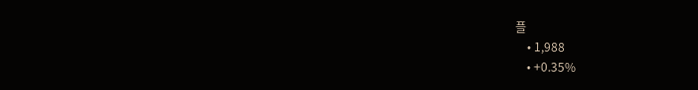플
    • 1,988
    • +0.35%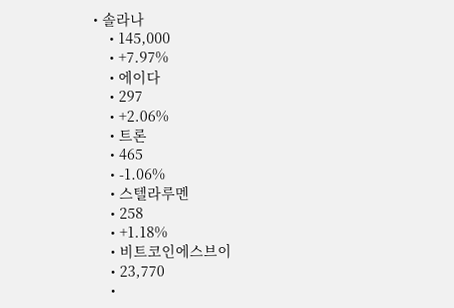• 솔라나
    • 145,000
    • +7.97%
    • 에이다
    • 297
    • +2.06%
    • 트론
    • 465
    • -1.06%
    • 스텔라루멘
    • 258
    • +1.18%
    • 비트코인에스브이
    • 23,770
    •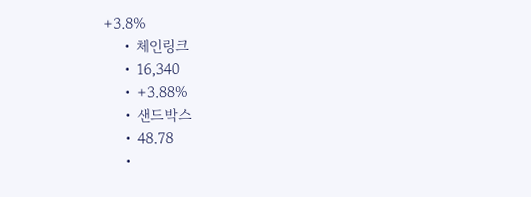+3.8%
    • 체인링크
    • 16,340
    • +3.88%
    • 샌드박스
    • 48.78
    •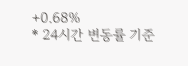+0.68%
* 24시간 변동률 기준